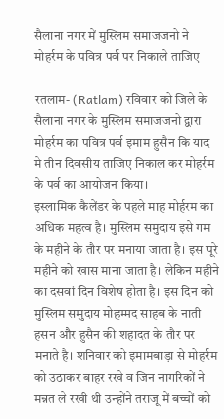सैलाना नगर में मुस्लिम समाजजनो ने मोहर्रम के पवित्र पर्व पर निकाले ताजिए

रतलाम- (Ratlam) रविवार को जिले के सैलाना नगर के मुस्लिम समाजजनो द्वारा मोहर्रम का पवित्र पर्व इमाम हुसैन कि याद मे तीन दिवसीय ताजिए निकाल कर मोहर्रम के पर्व का आयोजन किया।
इस्लामिक कैलेंडर के पहले माह मोर्हरम का अधिक महत्व है। मुस्लिम समुदाय इसे गम के महीने के तौर पर मनाया जाता है। इस पूरे महीने को खास माना जाता है। लेकिन महीने का दसवां दिन विशेष होता है। इस दिन को मुस्लिम समुदाय मोहम्मद साहब के नाती हसन और हुसैन की शहादत के तौर पर मनाते है। शनिवार को इमामबाड़ा से मोहर्रम को उठाकर बाहर रखे व जिन नागरिकों ने मन्नत ले रखी थी उन्होंने तराजू में बच्चों को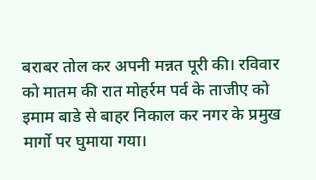बराबर तोल कर अपनी मन्नत पूरी की। रविवार को मातम की रात मोहर्रम पर्व के ताजीए को इमाम बाडे से बाहर निकाल कर नगर के प्रमुख मार्गो पर घुमाया गया।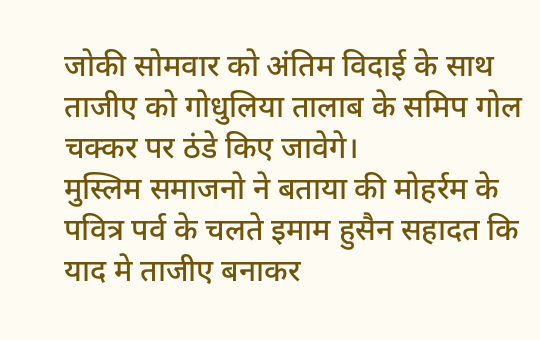जोकी सोमवार को अंतिम विदाई के साथ ताजीए को गोधुलिया तालाब के समिप गोल चक्कर पर ठंडे किए जावेगे।
मुस्लिम समाजनो ने बताया की मोहर्रम के पवित्र पर्व के चलते इमाम हुसैन सहादत कि याद मे ताजीए बनाकर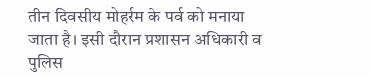तीन दिवसीय मोहर्रम के पर्व को मनाया जाता है। इसी दौरान प्रशासन अधिकारी व पुलिस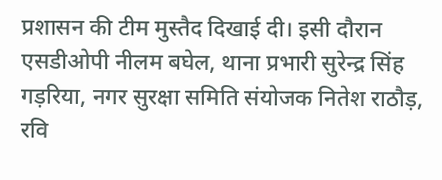प्रशासन की टीम मुस्तैद दिखाई दी। इसी दौरान एसडीओपी नीलम बघेल, थाना प्रभारी सुरेन्द्र सिंह गड़रिया, नगर सुरक्षा समिति संयोजक नितेश राठौड़, रवि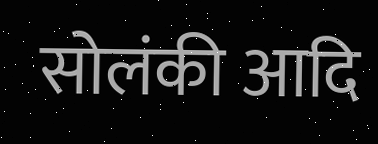सोलंकी आदि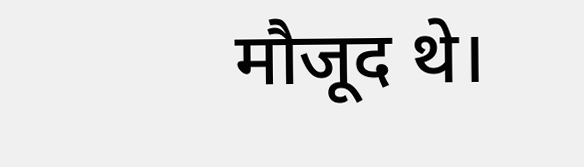मौजूद थे।